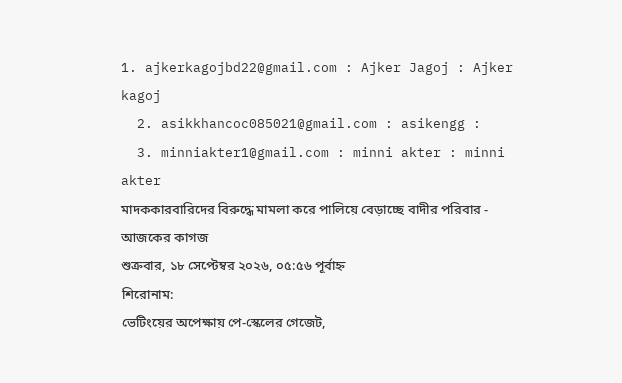1. ajkerkagojbd22@gmail.com : Ajker Jagoj : Ajker kagoj
  2. asikkhancoc085021@gmail.com : asikengg :
  3. minniakter1@gmail.com : minni akter : minni akter
মাদককারবারিদের বিরুদ্ধে মামলা করে পালিয়ে বেড়াচ্ছে বাদীর পরিবার - আজকের কাগজ
শুক্রবার, ১৮ সেপ্টেম্বর ২০২৬, ০৫:৫৬ পূর্বাহ্ন
শিরোনাম:
ভেটিংয়ের অপেক্ষায় পে-স্কেলের গেজেট,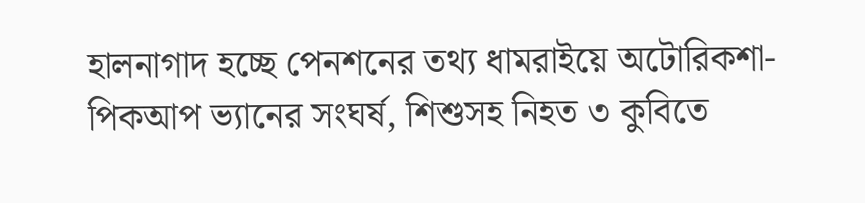হালনাগাদ হচ্ছে পেনশনের তথ্য ধামরাইয়ে অটোরিকশা-পিকআপ ভ্যানের সংঘর্ষ, শিশুসহ নিহত ৩ কুবিতে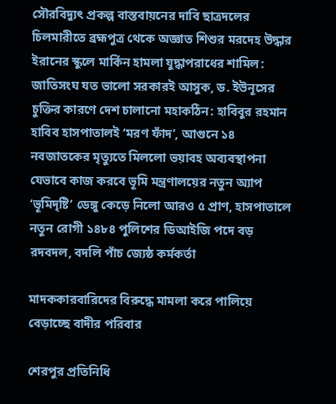সৌরবিদ্যুৎ প্রকল্প বাস্তবায়নের দাবি ছাত্রদলের চিলমারীতে ব্রহ্মপুত্র থেকে অজ্ঞাত শিশুর মরদেহ উদ্ধার ইরানের স্কুলে মার্কিন হামলা যুদ্ধাপরাধের শামিল: জাতিসংঘ যত ভালো সরকারই আসুক, ড. ইউনূসের চুক্তির কারণে দেশ চালানো মহাকঠিন: হাবিবুর রহমান হাবিব হাসপাতালই ‘মরণ ফাঁদ’, আগুনে ১৪ নবজাতকের মৃত্যুতে মিললো ভয়াবহ অব্যবস্থাপনা যেভাবে কাজ করবে ভূমি মন্ত্রণালয়ের নতুন অ্যাপ ‘ভূমিদৃষ্টি’ ডেঙ্গু কেড়ে নিলো আরও ৫ প্রাণ, হাসপাতালে নতুন রোগী ১৪৮৪ পুলিশের ডিআইজি পদে বড় রদবদল, বদলি পাঁচ জ্যেষ্ঠ কর্মকর্তা

মাদককারবারিদের বিরুদ্ধে মামলা করে পালিয়ে বেড়াচ্ছে বাদীর পরিবার

শেরপুর প্রতিনিধি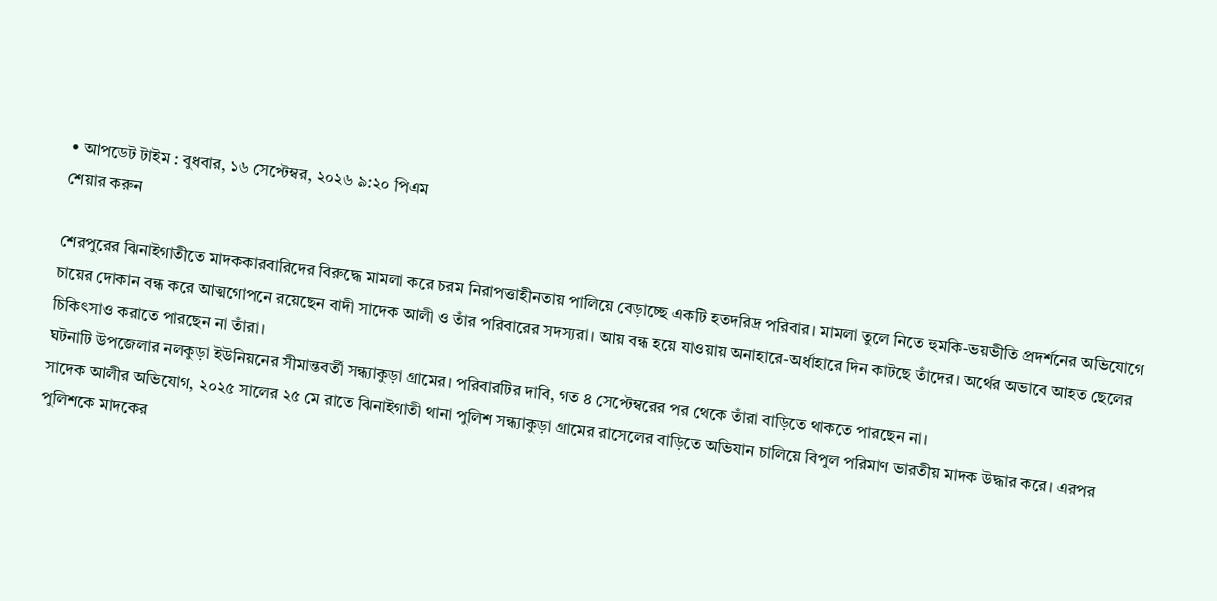• আপডেট টাইম : বুধবার, ১৬ সেপ্টেম্বর, ২০২৬ ৯:২০ পিএম
শেয়ার করুন

শেরপুরের ঝিনাইগাতীতে মাদককারবারিদের বিরুদ্ধে মামলা করে চরম নিরাপত্তাহীনতায় পালিয়ে বেড়াচ্ছে একটি হতদরিদ্র পরিবার। মামলা তুলে নিতে হুমকি-ভয়ভীতি প্রদর্শনের অভিযোগে চায়ের দোকান বন্ধ করে আত্মগোপনে রয়েছেন বাদী সাদেক আলী ও তাঁর পরিবারের সদস্যরা। আয় বন্ধ হয়ে যাওয়ায় অনাহারে-অর্ধাহারে দিন কাটছে তাঁদের। অর্থের অভাবে আহত ছেলের চিকিৎসাও করাতে পারছেন না তাঁরা।
ঘটনাটি উপজেলার নলকুড়া ইউনিয়নের সীমান্তবর্তী সন্ধ্যাকুড়া গ্রামের। পরিবারটির দাবি, গত ৪ সেপ্টেম্বরের পর থেকে তাঁরা বাড়িতে থাকতে পারছেন না।
সাদেক আলীর অভিযোগ, ২০২৫ সালের ২৫ মে রাতে ঝিনাইগাতী থানা পুলিশ সন্ধ্যাকুড়া গ্রামের রাসেলের বাড়িতে অভিযান চালিয়ে বিপুল পরিমাণ ভারতীয় মাদক উদ্ধার করে। এরপর পুলিশকে মাদকের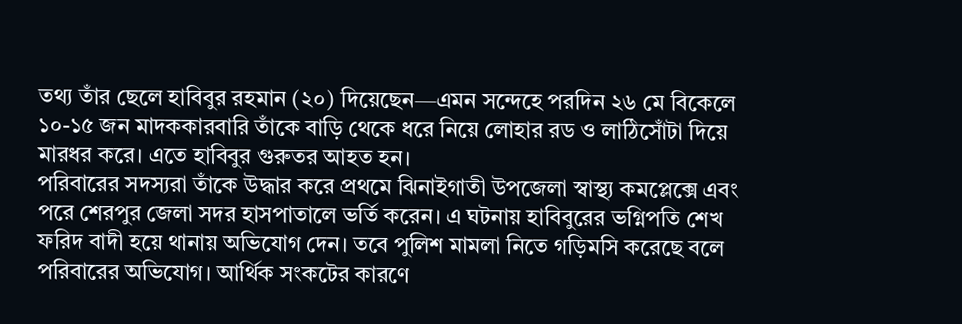তথ্য তাঁর ছেলে হাবিবুর রহমান (২০) দিয়েছেন—এমন সন্দেহে পরদিন ২৬ মে বিকেলে ১০-১৫ জন মাদককারবারি তাঁকে বাড়ি থেকে ধরে নিয়ে লোহার রড ও লাঠিসোঁটা দিয়ে মারধর করে। এতে হাবিবুর গুরুতর আহত হন।
পরিবারের সদস্যরা তাঁকে উদ্ধার করে প্রথমে ঝিনাইগাতী উপজেলা স্বাস্থ্য কমপ্লেক্সে এবং পরে শেরপুর জেলা সদর হাসপাতালে ভর্তি করেন। এ ঘটনায় হাবিবুরের ভগ্নিপতি শেখ ফরিদ বাদী হয়ে থানায় অভিযোগ দেন। তবে পুলিশ মামলা নিতে গড়িমসি করেছে বলে পরিবারের অভিযোগ। আর্থিক সংকটের কারণে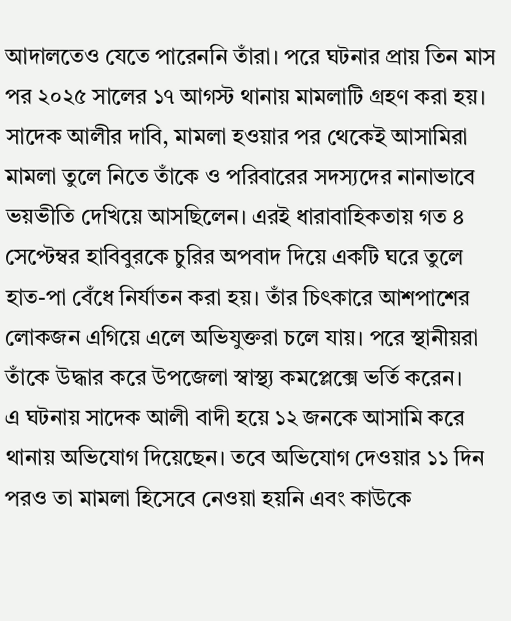আদালতেও যেতে পারেননি তাঁরা। পরে ঘটনার প্রায় তিন মাস পর ২০২৫ সালের ১৭ আগস্ট থানায় মামলাটি গ্রহণ করা হয়।
সাদেক আলীর দাবি, মামলা হওয়ার পর থেকেই আসামিরা মামলা তুলে নিতে তাঁকে ও পরিবারের সদস্যদের নানাভাবে ভয়ভীতি দেখিয়ে আসছিলেন। এরই ধারাবাহিকতায় গত ৪ সেপ্টেম্বর হাবিবুরকে চুরির অপবাদ দিয়ে একটি ঘরে তুলে হাত-পা বেঁধে নির্যাতন করা হয়। তাঁর চিৎকারে আশপাশের লোকজন এগিয়ে এলে অভিযুক্তরা চলে যায়। পরে স্থানীয়রা তাঁকে উদ্ধার করে উপজেলা স্বাস্থ্য কমপ্লেক্সে ভর্তি করেন।
এ ঘটনায় সাদেক আলী বাদী হয়ে ১২ জনকে আসামি করে থানায় অভিযোগ দিয়েছেন। তবে অভিযোগ দেওয়ার ১১ দিন পরও তা মামলা হিসেবে নেওয়া হয়নি এবং কাউকে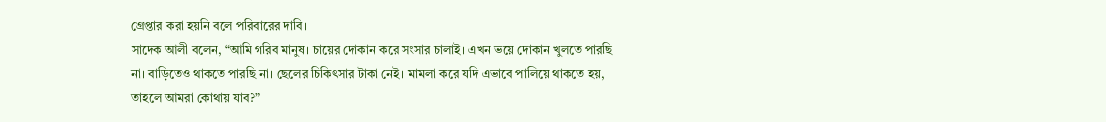গ্রেপ্তার করা হয়নি বলে পরিবারের দাবি।
সাদেক আলী বলেন, “আমি গরিব মানুষ। চায়ের দোকান করে সংসার চালাই। এখন ভয়ে দোকান খুলতে পারছি না। বাড়িতেও থাকতে পারছি না। ছেলের চিকিৎসার টাকা নেই। মামলা করে যদি এভাবে পালিয়ে থাকতে হয়, তাহলে আমরা কোথায় যাব?”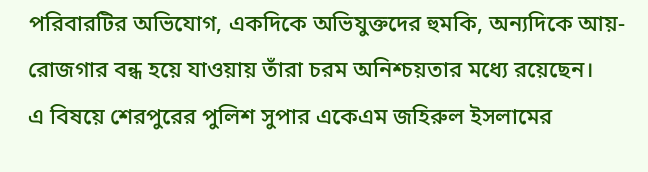পরিবারটির অভিযোগ, একদিকে অভিযুক্তদের হুমকি, অন্যদিকে আয়-রোজগার বন্ধ হয়ে যাওয়ায় তাঁরা চরম অনিশ্চয়তার মধ্যে রয়েছেন।
এ বিষয়ে শেরপুরের পুলিশ সুপার একেএম জহিরুল ইসলামের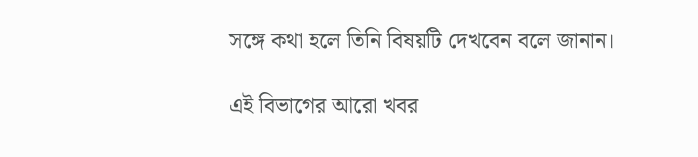সঙ্গে কথা হলে তিনি বিষয়টি দেখবেন বলে জানান।

এই বিভাগের আরো খবর